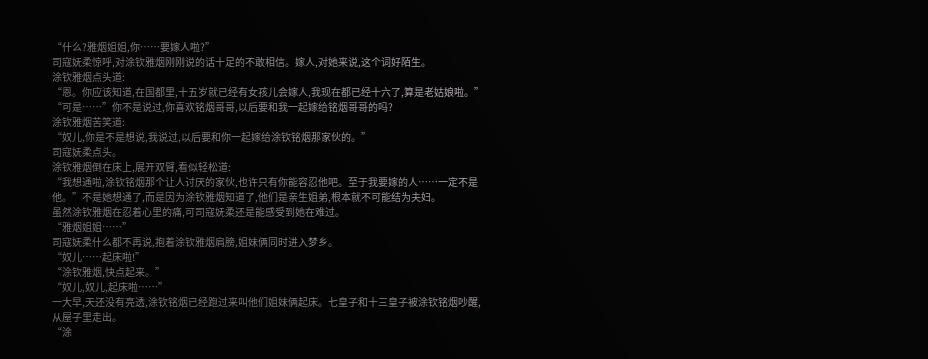“什么?雅烟姐姐,你……要嫁人啦?”
司寇妩柔惊呼,对涂钦雅烟刚刚说的话十足的不敢相信。嫁人,对她来说,这个词好陌生。
涂钦雅烟点头道:
“恩。你应该知道,在国都里,十五岁就已经有女孩儿会嫁人,我现在都已经十六了,算是老姑娘啦。”
“可是……”你不是说过,你喜欢铭烟哥哥,以后要和我一起嫁给铭烟哥哥的吗?
涂钦雅烟苦笑道:
“奴儿,你是不是想说,我说过,以后要和你一起嫁给涂钦铭烟那家伙的。”
司寇妩柔点头。
涂钦雅烟倒在床上,展开双臂,看似轻松道:
“我想通啦,涂钦铭烟那个让人讨厌的家伙,也许只有你能容忍他吧。至于我要嫁的人……一定不是他。”不是她想通了,而是因为涂钦雅烟知道了,他们是亲生姐弟,根本就不可能结为夫妇。
虽然涂钦雅烟在忍着心里的痛,可司寇妩柔还是能感受到她在难过。
“雅烟姐姐……”
司寇妩柔什么都不再说,抱着涂钦雅烟肩膀,姐妹俩同时进入梦乡。
“奴儿……起床啦!”
“涂钦雅烟,快点起来。”
“奴儿,奴儿,起床啦……”
一大早,天还没有亮透,涂钦铭烟已经跑过来叫他们姐妹俩起床。七皇子和十三皇子被涂钦铭烟吵醒,从屋子里走出。
“涂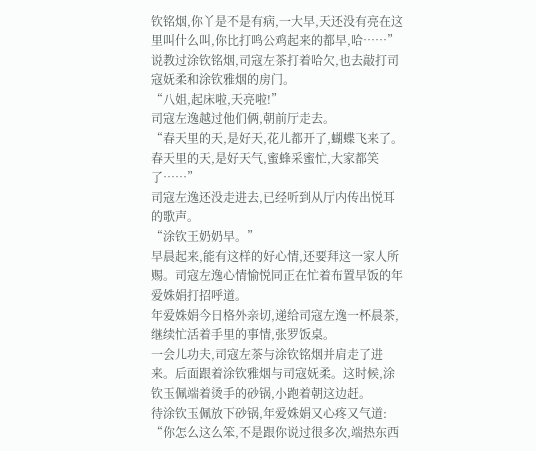钦铭烟,你丫是不是有病,一大早,天还没有亮在这里叫什么叫,你比打鸣公鸡起来的都早,哈……”说教过涂钦铭烟,司寇左茶打着哈欠,也去敲打司寇妩柔和涂钦雅烟的房门。
“八姐,起床啦,天亮啦!”
司寇左逸越过他们俩,朝前厅走去。
“春天里的天,是好天,花儿都开了,蝴蝶飞来了。春天里的天,是好天气,蜜蜂采蜜忙,大家都笑了……”
司寇左逸还没走进去,已经听到从厅内传出悦耳的歌声。
“涂钦王奶奶早。”
早晨起来,能有这样的好心情,还要拜这一家人所赐。司寇左逸心情愉悦同正在忙着布置早饭的年爱姝娟打招呼道。
年爱姝娟今日格外亲切,递给司寇左逸一杯晨茶,继续忙活着手里的事情,张罗饭桌。
一会儿功夫,司寇左茶与涂钦铭烟并肩走了进来。后面跟着涂钦雅烟与司寇妩柔。这时候,涂钦玉佩端着烫手的砂锅,小跑着朝这边赶。
待涂钦玉佩放下砂锅,年爱姝娟又心疼又气道:
“你怎么这么笨,不是跟你说过很多次,端热东西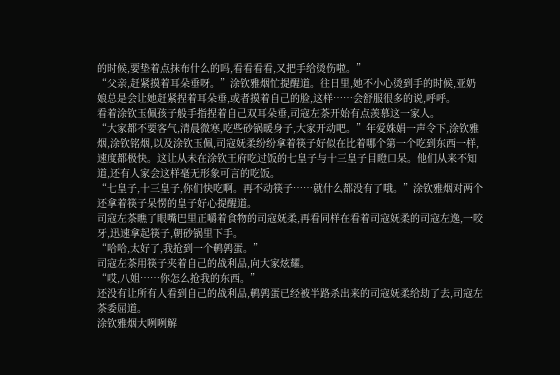的时候,要垫着点抹布什么的吗,看看看看,又把手给烫伤啦。”
“父亲,赶紧摸着耳朵垂呀。”涂钦雅烟忙提醒道。往日里,她不小心烫到手的时候,亚奶娘总是会让她赶紧捏着耳朵垂,或者摸着自己的脸,这样……会舒服很多的说,呼呼。
看着涂钦玉佩孩子般手指捏着自己双耳朵垂,司寇左茶开始有点羡慕这一家人。
“大家都不要客气,清晨微寒,吃些砂锅暖身子,大家开动吧。”年爱姝娟一声令下,涂钦雅烟,涂钦铭烟,以及涂钦玉佩,司寇妩柔纷纷拿着筷子好似在比着哪个第一个吃到东西一样,速度都极快。这让从未在涂钦王府吃过饭的七皇子与十三皇子目瞪口呆。他们从来不知道,还有人家会这样毫无形象可言的吃饭。
“七皇子,十三皇子,你们快吃啊。再不动筷子……就什么都没有了哦。”涂钦雅烟对两个还拿着筷子呆愣的皇子好心提醒道。
司寇左茶瞧了眼嘴巴里正嚼着食物的司寇妩柔,再看同样在看着司寇妩柔的司寇左逸,一咬牙,迅速拿起筷子,朝砂锅里下手。
“哈哈,太好了,我抢到一个鹌鹑蛋。”
司寇左茶用筷子夹着自己的战利品,向大家炫耀。
“哎,八姐……你怎么抢我的东西。”
还没有让所有人看到自己的战利品,鹌鹑蛋已经被半路杀出来的司寇妩柔给劫了去,司寇左茶委屈道。
涂钦雅烟大咧咧解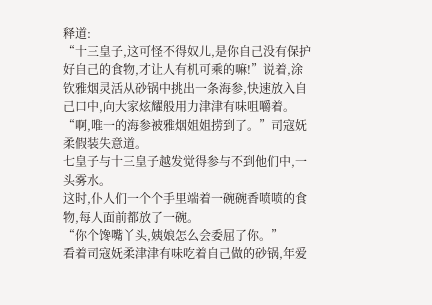释道:
“十三皇子,这可怪不得奴儿,是你自己没有保护好自己的食物,才让人有机可乘的嘛!”说着,涂钦雅烟灵活从砂锅中挑出一条海参,快速放入自己口中,向大家炫耀般用力津津有味咀嚼着。
“啊,唯一的海参被雅烟姐姐捞到了。”司寇妩柔假装失意道。
七皇子与十三皇子越发觉得参与不到他们中,一头雾水。
这时,仆人们一个个手里端着一碗碗香喷喷的食物,每人面前都放了一碗。
“你个馋嘴丫头,姨娘怎么会委屈了你。”
看着司寇妩柔津津有味吃着自己做的砂锅,年爱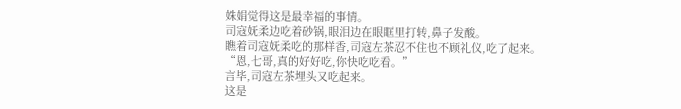姝娟觉得这是最幸福的事情。
司寇妩柔边吃着砂锅,眼泪边在眼眶里打转,鼻子发酸。
瞧着司寇妩柔吃的那样香,司寇左茶忍不住也不顾礼仪,吃了起来。
“恩,七哥,真的好好吃,你快吃吃看。”
言毕,司寇左茶埋头又吃起来。
这是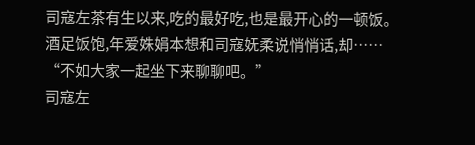司寇左茶有生以来,吃的最好吃,也是最开心的一顿饭。
酒足饭饱,年爱姝娟本想和司寇妩柔说悄悄话,却……
“不如大家一起坐下来聊聊吧。”
司寇左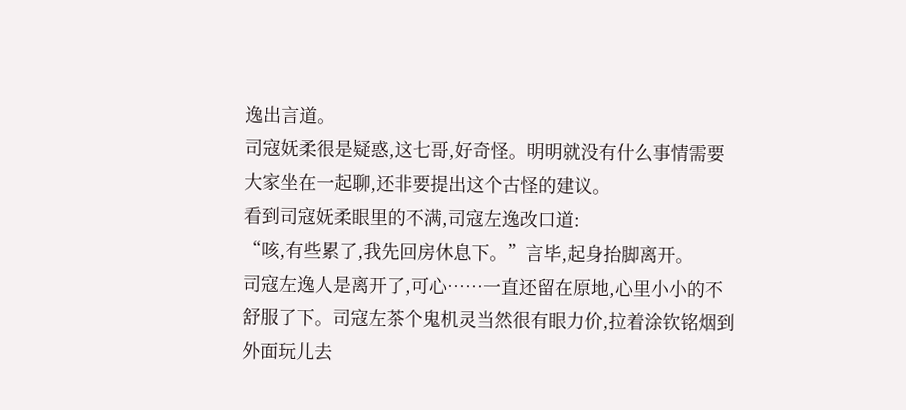逸出言道。
司寇妩柔很是疑惑,这七哥,好奇怪。明明就没有什么事情需要大家坐在一起聊,还非要提出这个古怪的建议。
看到司寇妩柔眼里的不满,司寇左逸改口道:
“咳,有些累了,我先回房休息下。”言毕,起身抬脚离开。
司寇左逸人是离开了,可心……一直还留在原地,心里小小的不舒服了下。司寇左茶个鬼机灵当然很有眼力价,拉着涂钦铭烟到外面玩儿去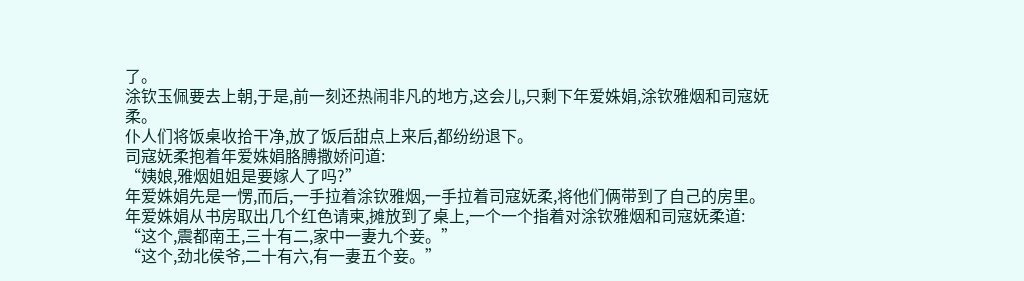了。
涂钦玉佩要去上朝,于是,前一刻还热闹非凡的地方,这会儿,只剩下年爱姝娟,涂钦雅烟和司寇妩柔。
仆人们将饭桌收拾干净,放了饭后甜点上来后,都纷纷退下。
司寇妩柔抱着年爱姝娟胳膊撒娇问道:
“姨娘,雅烟姐姐是要嫁人了吗?”
年爱姝娟先是一愣,而后,一手拉着涂钦雅烟,一手拉着司寇妩柔,将他们俩带到了自己的房里。
年爱姝娟从书房取出几个红色请柬,摊放到了桌上,一个一个指着对涂钦雅烟和司寇妩柔道:
“这个,震都南王,三十有二,家中一妻九个妾。”
“这个,劲北侯爷,二十有六,有一妻五个妾。”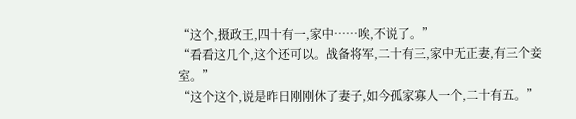“这个,摄政王,四十有一,家中……唉,不说了。”
“看看这几个,这个还可以。战备将军,二十有三,家中无正妻,有三个妾室。”
“这个这个,说是昨日刚刚休了妻子,如今孤家寡人一个,二十有五。”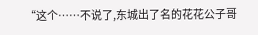“这个……不说了,东城出了名的花花公子哥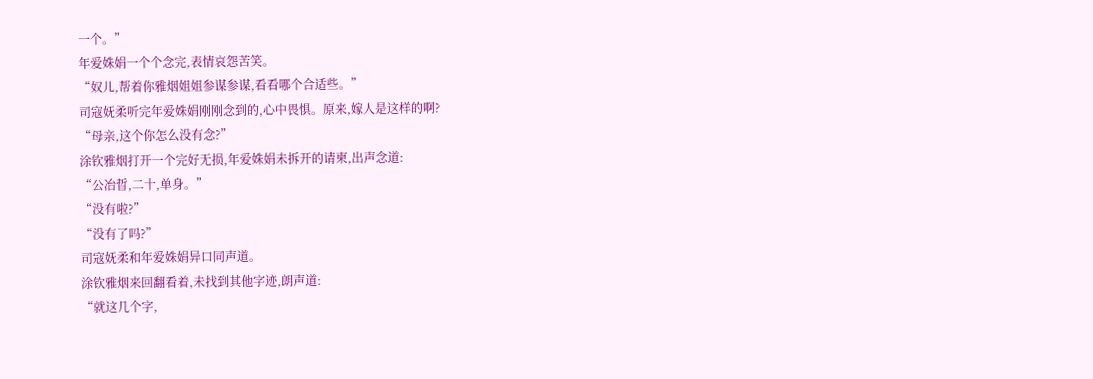一个。”
年爱姝娟一个个念完,表情哀怨苦笑。
“奴儿,帮着你雅烟姐姐参谋参谋,看看哪个合适些。”
司寇妩柔听完年爱姝娟刚刚念到的,心中畏惧。原来,嫁人是这样的啊?
“母亲,这个你怎么没有念?”
涂钦雅烟打开一个完好无损,年爱姝娟未拆开的请柬,出声念道:
“公冶晢,二十,单身。”
“没有啦?”
“没有了吗?”
司寇妩柔和年爱姝娟异口同声道。
涂钦雅烟来回翻看着,未找到其他字迹,朗声道:
“就这几个字,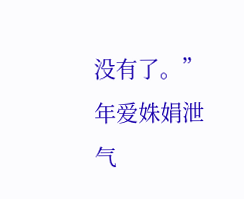没有了。”
年爱姝娟泄气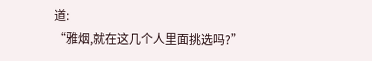道:
“雅烟,就在这几个人里面挑选吗?”